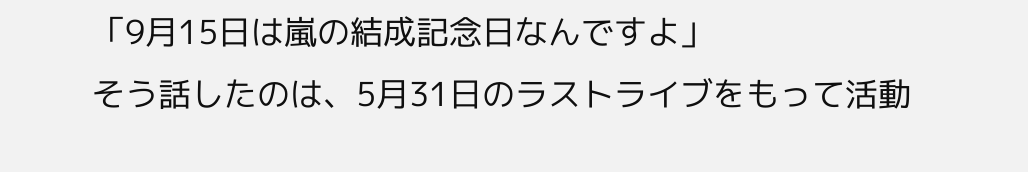「9月15日は嵐の結成記念日なんですよ」
そう話したのは、5月31日のラストライブをもって活動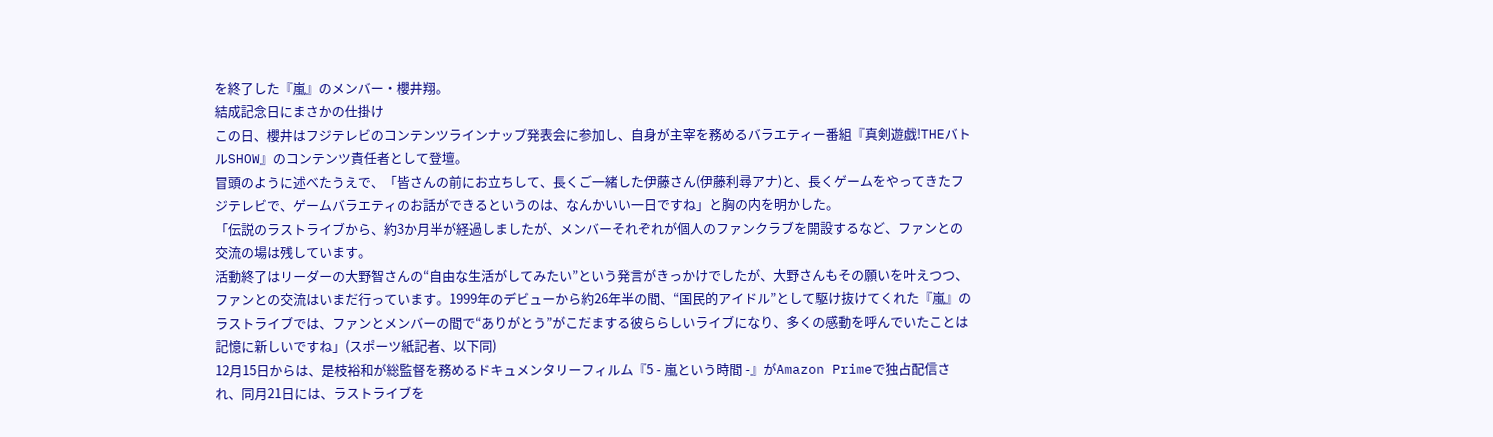を終了した『嵐』のメンバー・櫻井翔。
結成記念日にまさかの仕掛け
この日、櫻井はフジテレビのコンテンツラインナップ発表会に参加し、自身が主宰を務めるバラエティー番組『真剣遊戯!THEバトルSHOW』のコンテンツ責任者として登壇。
冒頭のように述べたうえで、「皆さんの前にお立ちして、長くご一緒した伊藤さん(伊藤利尋アナ)と、長くゲームをやってきたフジテレビで、ゲームバラエティのお話ができるというのは、なんかいい一日ですね」と胸の内を明かした。
「伝説のラストライブから、約3か月半が経過しましたが、メンバーそれぞれが個人のファンクラブを開設するなど、ファンとの交流の場は残しています。
活動終了はリーダーの大野智さんの“自由な生活がしてみたい”という発言がきっかけでしたが、大野さんもその願いを叶えつつ、ファンとの交流はいまだ行っています。1999年のデビューから約26年半の間、“国民的アイドル”として駆け抜けてくれた『嵐』のラストライブでは、ファンとメンバーの間で“ありがとう”がこだまする彼ららしいライブになり、多くの感動を呼んでいたことは記憶に新しいですね」(スポーツ紙記者、以下同)
12月15日からは、是枝裕和が総監督を務めるドキュメンタリーフィルム『5 - 嵐という時間 -』がAmazon Primeで独占配信され、同月21日には、ラストライブを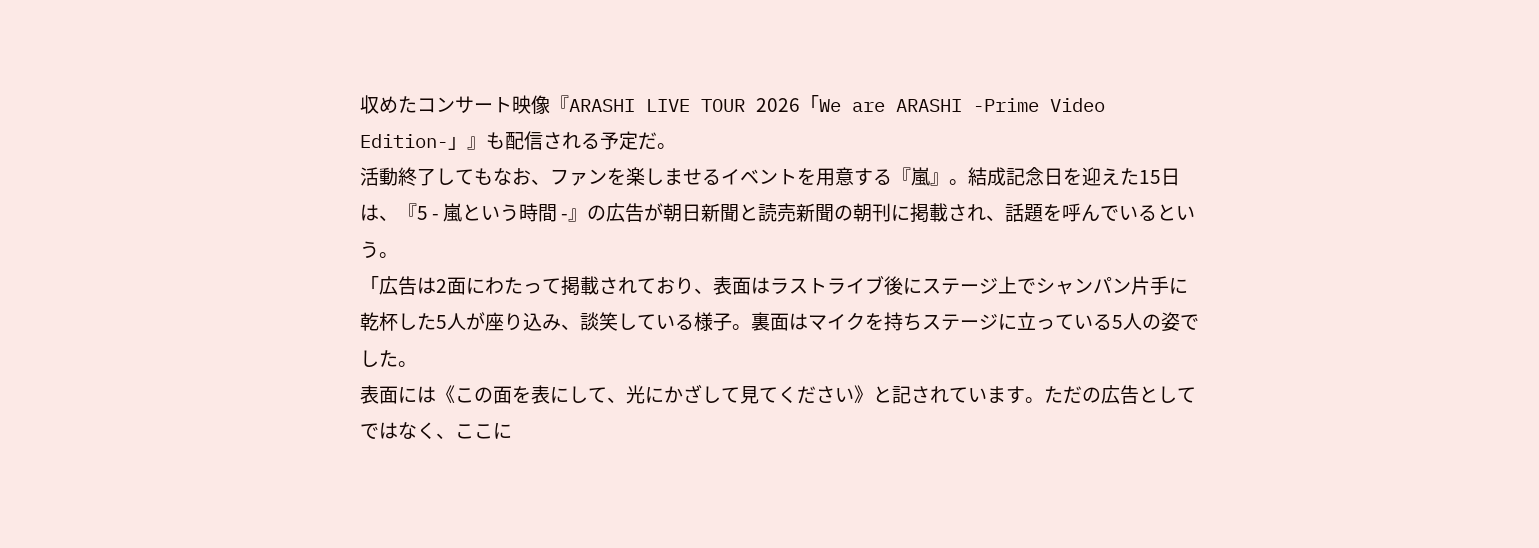収めたコンサート映像『ARASHI LIVE TOUR 2026「We are ARASHI -Prime Video Edition-」』も配信される予定だ。
活動終了してもなお、ファンを楽しませるイベントを用意する『嵐』。結成記念日を迎えた15日は、『5 - 嵐という時間 -』の広告が朝日新聞と読売新聞の朝刊に掲載され、話題を呼んでいるという。
「広告は2面にわたって掲載されており、表面はラストライブ後にステージ上でシャンパン片手に乾杯した5人が座り込み、談笑している様子。裏面はマイクを持ちステージに立っている5人の姿でした。
表面には《この面を表にして、光にかざして見てください》と記されています。ただの広告としてではなく、ここに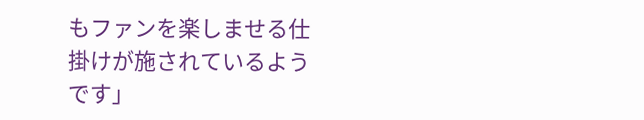もファンを楽しませる仕掛けが施されているようです」